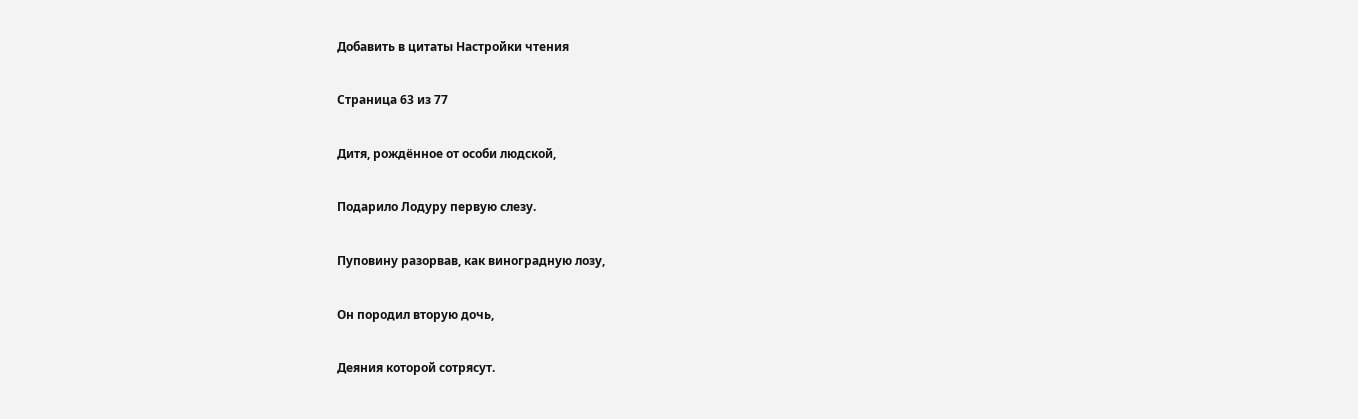Добавить в цитаты Настройки чтения

Страница 63 из 77

Дитя, рождённое от особи людской,

Подарило Лодуру первую слезу.

Пуповину разорвав, как виноградную лозу,

Он породил вторую дочь,

Деяния которой сотрясут.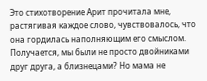Это стихотворение Арит прочитала мне, растягивая каждое слово, чувствовалось, что она гордилась наполняющим его смыслом. Получается, мы были не просто двойниками друг друга, а близнецами? Но мама не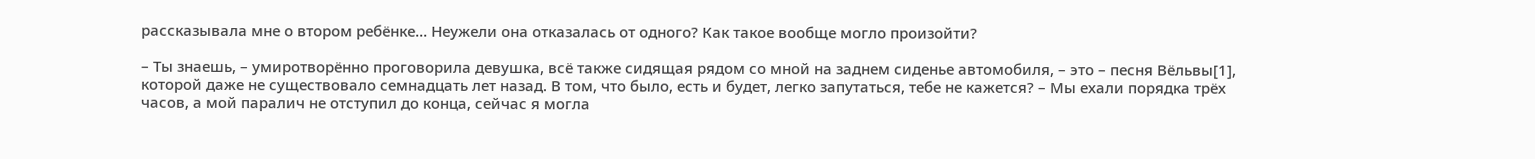рассказывала мне о втором ребёнке... Неужели она отказалась от одного? Как такое вообще могло произойти?

– Ты знаешь, – умиротворённо проговорила девушка, всё также сидящая рядом со мной на заднем сиденье автомобиля, – это – песня Вёльвы[1], которой даже не существовало семнадцать лет назад. В том, что было, есть и будет, легко запутаться, тебе не кажется? – Мы ехали порядка трёх часов, а мой паралич не отступил до конца, сейчас я могла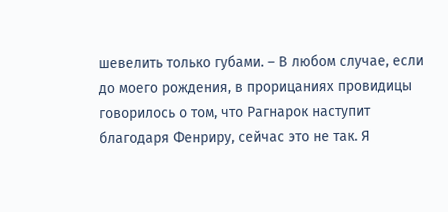шевелить только губами. – В любом случае, если до моего рождения, в прорицаниях провидицы говорилось о том, что Рагнарок наступит благодаря Фенриру, сейчас это не так. Я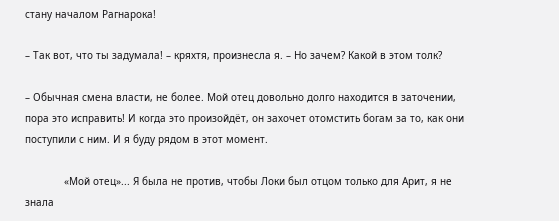стану началом Рагнарока!

– Так вот, что ты задумала! – кряхтя, произнесла я. – Но зачем? Какой в этом толк?

– Обычная смена власти, не более. Мой отец довольно долго находится в заточении, пора это исправить! И когда это произойдёт, он захочет отомстить богам за то, как они поступили с ним. И я буду рядом в этот момент.

             «Мой отец»... Я была не против, чтобы Локи был отцом только для Арит, я не знала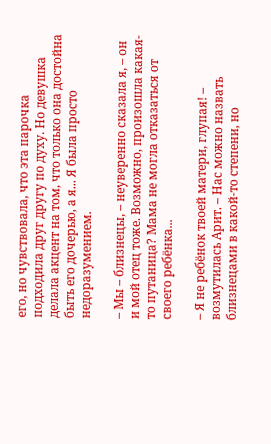его, но чувствовала, что эта парочка подходила друг другу по духу. Но девушка делала акцент на том, что только она достойна быть его дочерью, а я... Я была просто недоразумением.

– Мы – близнецы, – неуверенно сказала я, – он и мой отец тоже. Возможно, произошла какая-то путаница? Мама не могла отказаться от своего ребёнка...

– Я не ребёнок твоей матери, глупая! – возмутилась Арит. – Нас можно назвать близнецами в какой-то степени, но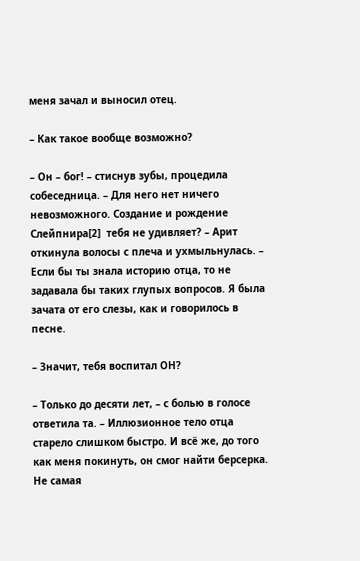меня зачал и выносил отец.

– Как такое вообще возможно?

– Он – бог! – стиснув зубы, процедила собеседница. – Для него нет ничего невозможного. Создание и рождение Слейпнира[2]  тебя не удивляет? – Арит откинула волосы с плеча и ухмыльнулась. – Если бы ты знала историю отца, то не задавала бы таких глупых вопросов. Я была зачата от его слезы, как и говорилось в песне.

– Значит, тебя воспитал ОН?

– Только до десяти лет, – с болью в голосе ответила та. – Иллюзионное тело отца старело слишком быстро. И всё же, до того как меня покинуть, он смог найти берсерка. Не самая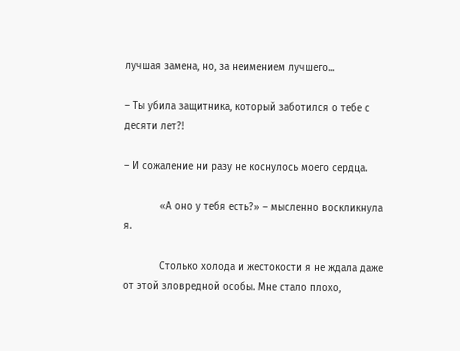лучшая замена, но, за неимением лучшего...

– Ты убила защитника, который заботился о тебе с десяти лет?!

– И сожаление ни разу не коснулось моего сердца.

            «А оно у тебя есть?» – мысленно воскликнула я.

            Столько холода и жестокости я не ждала даже от этой зловредной особы. Мне стало плохо,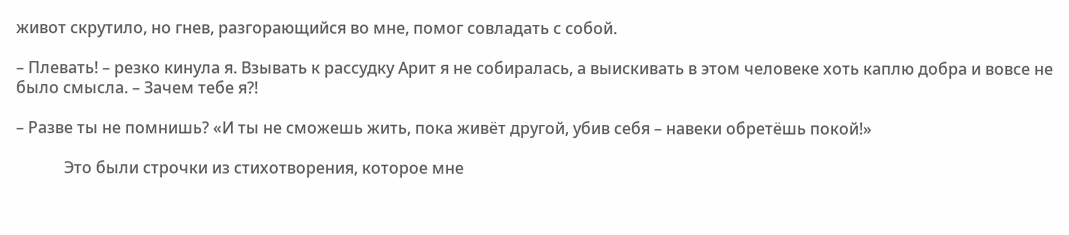живот скрутило, но гнев, разгорающийся во мне, помог совладать с собой.

– Плевать! – резко кинула я. Взывать к рассудку Арит я не собиралась, а выискивать в этом человеке хоть каплю добра и вовсе не было смысла. – Зачем тебе я?!

– Разве ты не помнишь? «И ты не сможешь жить, пока живёт другой, убив себя – навеки обретёшь покой!»

            Это были строчки из стихотворения, которое мне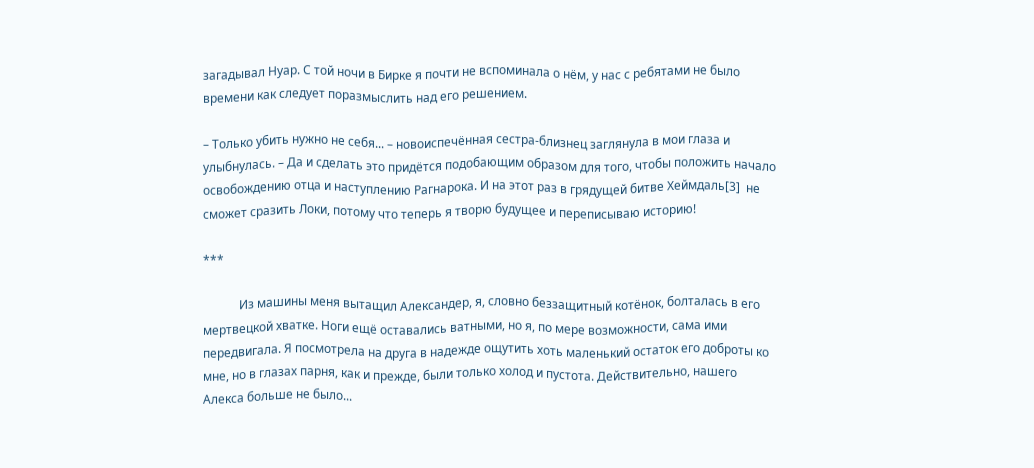загадывал Нуар. С той ночи в Бирке я почти не вспоминала о нём, у нас с ребятами не было времени как следует поразмыслить над его решением.

– Только убить нужно не себя... – новоиспечённая сестра-близнец заглянула в мои глаза и улыбнулась. – Да и сделать это придётся подобающим образом для того, чтобы положить начало освобождению отца и наступлению Рагнарока. И на этот раз в грядущей битве Хеймдаль[3]  не сможет сразить Локи, потому что теперь я творю будущее и переписываю историю!

***

            Из машины меня вытащил Александер, я, словно беззащитный котёнок, болталась в его мертвецкой хватке. Ноги ещё оставались ватными, но я, по мере возможности, сама ими передвигала. Я посмотрела на друга в надежде ощутить хоть маленький остаток его доброты ко мне, но в глазах парня, как и прежде, были только холод и пустота. Действительно, нашего Алекса больше не было...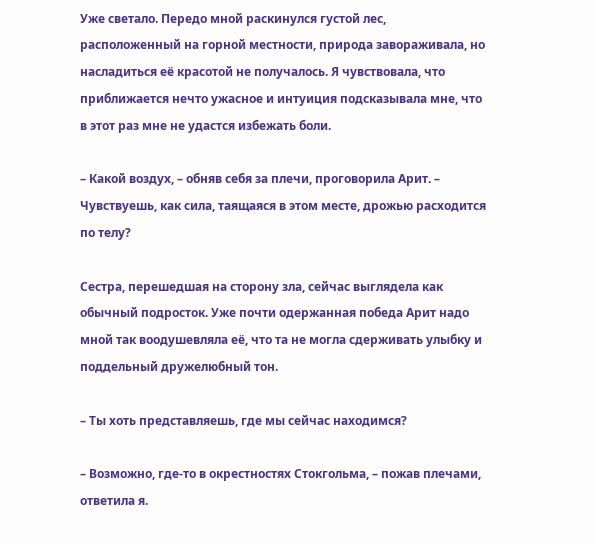Уже светало. Передо мной раскинулся густой лес, расположенный на горной местности, природа завораживала, но насладиться её красотой не получалось. Я чувствовала, что приближается нечто ужасное и интуиция подсказывала мне, что в этот раз мне не удастся избежать боли.

– Какой воздух, – обняв себя за плечи, проговорила Арит. – Чувствуешь, как сила, таящаяся в этом месте, дрожью расходится по телу?

Сестра, перешедшая на сторону зла, сейчас выглядела как обычный подросток. Уже почти одержанная победа Арит надо мной так воодушевляла её, что та не могла сдерживать улыбку и поддельный дружелюбный тон.

– Ты хоть представляешь, где мы сейчас находимся?

– Возможно, где-то в окрестностях Стокгольма, – пожав плечами, ответила я.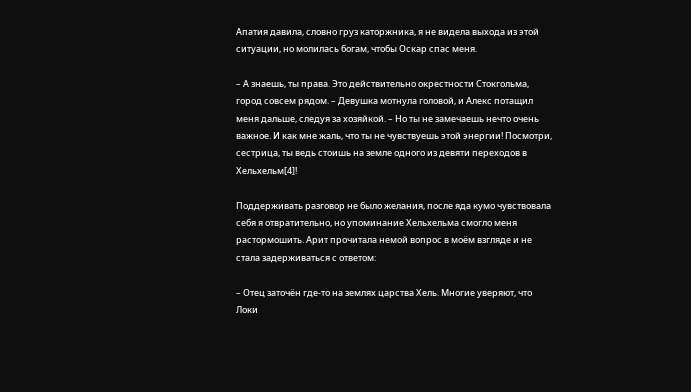Апатия давила, словно груз каторжника, я не видела выхода из этой ситуации, но молилась богам, чтобы Оскар спас меня.

– А знаешь, ты права. Это действительно окрестности Стокгольма, город совсем рядом. – Девушка мотнула головой, и Алекс потащил меня дальше, следуя за хозяйкой. – Но ты не замечаешь нечто очень важное. И как мне жаль, что ты не чувствуешь этой энергии! Посмотри, сестрица, ты ведь стоишь на земле одного из девяти переходов в Хельхельм[4]!

Поддерживать разговор не было желания, после яда кумо чувствовала себя я отвратительно, но упоминание Хельхельма смогло меня растормошить. Арит прочитала немой вопрос в моём взгляде и не стала задерживаться с ответом:

– Отец заточён где-то на землях царства Хель. Многие уверяют, что Локи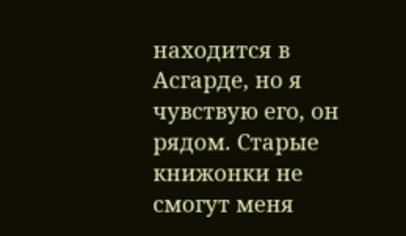находится в Асгарде, но я чувствую его, он рядом. Старые книжонки не смогут меня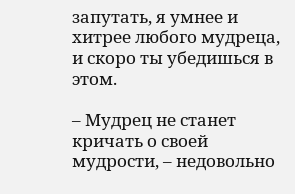запутать, я умнее и хитрее любого мудреца, и скоро ты убедишься в этом.

– Мудрец не станет кричать о своей мудрости, – недовольно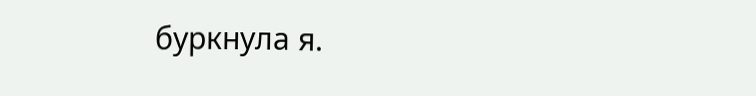буркнула я.